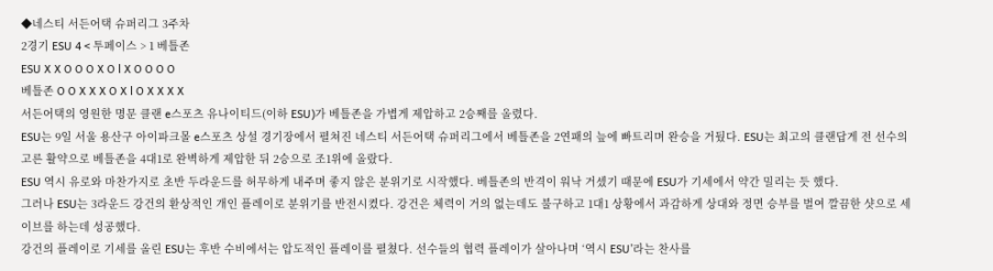◆네스티 서든어택 슈퍼리그 3주차
2경기 ESU 4 < 투페이스 > 1 베틀존
ESU X X O O O X O l X O O O O
베틀존 O O X X X O X l O X X X X
서든어택의 영원한 명문 클랜 e스포츠 유나이티드(이하 ESU)가 베틀존을 가볍게 제압하고 2승째를 올렸다.
ESU는 9일 서울 용산구 아이파크몰 e스포츠 상설 경기장에서 펼쳐진 네스티 서든어택 슈퍼리그에서 베틀존을 2연패의 늪에 빠트리며 완승을 거뒀다. ESU는 최고의 클랜답게 전 선수의 고른 활약으로 베틀존을 4대1로 완벽하게 제압한 뒤 2승으로 조1위에 올랐다.
ESU 역시 유로와 마찬가지로 초반 두라운드를 허무하게 내주며 좋지 않은 분위기로 시작했다. 베틀존의 반격이 워낙 거셌기 때문에 ESU가 기세에서 약간 밀리는 듯 했다.
그러나 ESU는 3라운드 강건의 환상적인 개인 플레이로 분위기를 반전시켰다. 강건은 체력이 거의 없는데도 불구하고 1대1 상황에서 과감하게 상대와 정면 승부를 벌여 깔끔한 샷으로 세이브를 하는데 성공했다.
강건의 플레이로 기세를 올린 ESU는 후반 수비에서는 압도적인 플레이를 펼쳤다. 선수들의 협력 플레이가 살아나며 ‘역시 ESU’라는 찬사를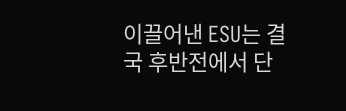이끌어낸 ESU는 결국 후반전에서 단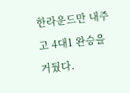한라운드만 내주고 4대1 완승을 거뒀다.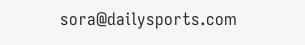sora@dailysports.com